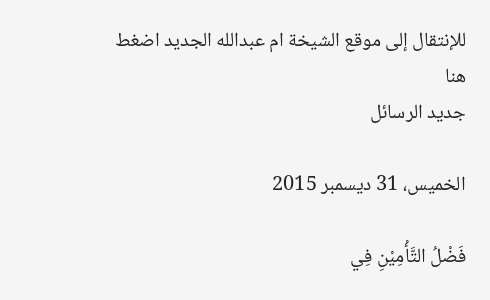للإنتقال إلى موقع الشيخة ام عبدالله الجديد اضغط هنا
جديد الرسائل

الخميس، 31 ديسمبر 2015

فَضْلُ التَّأْمِيْنِ فِي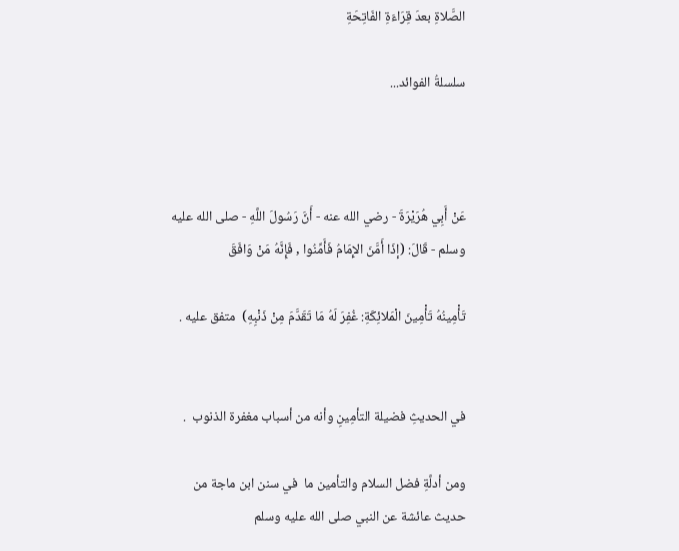الصَّلاةِ بعدَ قِرَاءَةِ الفَاتِحَةِ

سلسلةُ الفوائد...



عَنْ أَبِي هُرَيْرَةَ - رضي الله عنه - أَنَّ رَسُولَ اللَّهِ - صلى الله عليه وسلم - قَالَ: (إذَا أَمَّنَ الإِمَامُ فَأَمِّنُوا , فَإِنَّهُ مَنْ وَافَقَ

تَأْمِينُهُ تَأْمِينَ الْمَلائِكَةِ: غُفِرَ لَهُ مَا تَقَدَّمَ مِنْ ذَنْبِهِ)  متفق عليه .


في الحديثِ فضيلة التأمِينِ وأنه من أسباب مغفرة الذنوب  .

ومن أدلَّةِ فضل السلام والتأمين ما  في سنن ابن ماجة من حديث عائشة عن النبي صلى الله عليه وسلم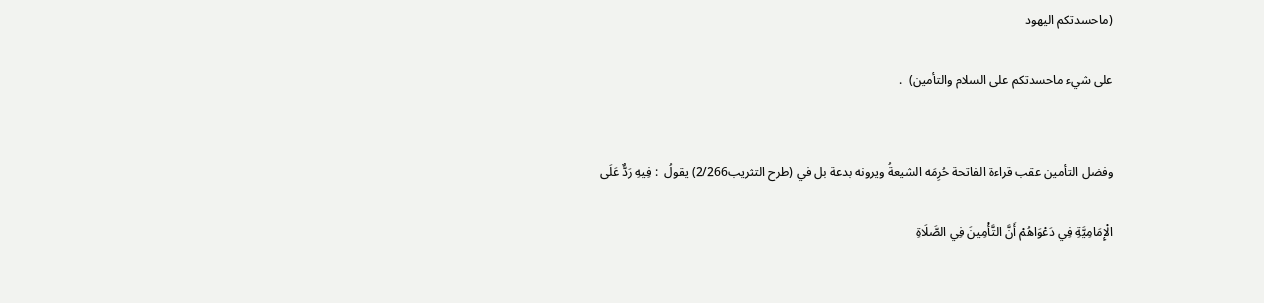(ماحسدتكم اليهود

على شيء ماحسدتكم على السلام والتأمين)  .


وفضل التأمين عقب قراءة الفاتحة حُرِمَه الشيعةُ ويرونه بدعة بل في (طرح التثريب2/266) يقولُ  : فِيهِ رَدٌّ عَلَى

الْإِمَامِيَّةِ فِي دَعْوَاهُمْ أَنَّ التَّأْمِينَ فِي الصَّلَاةِ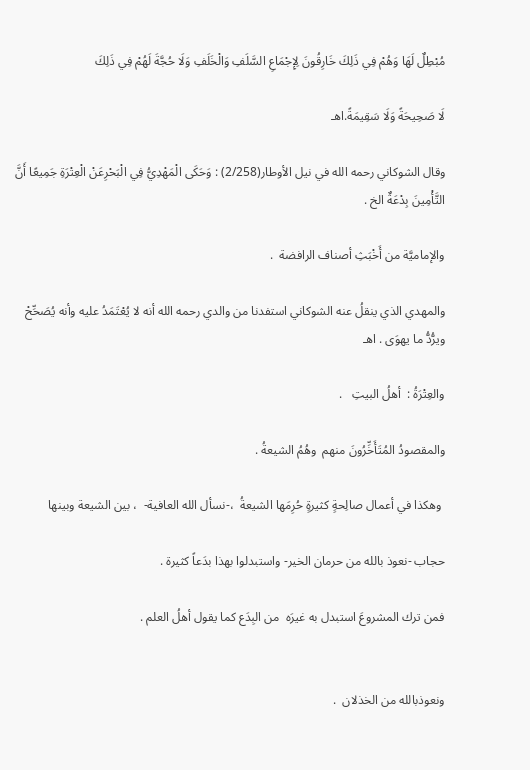مُبْطِلٌ لَهَا وَهُمْ فِي ذَلِكَ خَارِقُونَ لِإِجْمَاعِ السَّلَفِ وَالْخَلَفِ وَلَا حُجَّةَ لَهُمْ فِي ذَلِكَ

لَا صَحِيحَةً وَلَا سَقِيمَةً.اهـ

وقال الشوكاني رحمه الله في نيل الأوطار(2/258) : وَحَكَى الْمَهْدِيُّ فِي الْبَحْرِعَنْ الْعِتْرَةِ جَمِيعًا أَنَّ التَّأْمِينَ بِدْعَةٌ الخ .

والإماميَّة من أَخْبَثِ أصناف الرافضة  .

والمهدي الذي ينقلُ عنه الشوكاني استفدنا من والدي رحمه الله أنه لا يُعْتَمَدُ عليه وأنه يُصَحِّحْ  ويرُّدُّ ما يهوَى . اهـ

والعِتْرَةُ :  أهلُ البيتِ   .

والمقصودُ المُتَأَخِّرُونَ منهم  وهُمُ الشيعةُ .

 وهكذا في أعمال صالِحةٍ كثيرةٍ حُرِمَها الشيعةُ  ،-نسأل الله العافية-  ، بين الشيعة وبينها

حجاب -نعوذ بالله من حرمان الخير- واستبدلوا بهذا بدَعاً كثيرة .

فمن ترك المشروعَ استبدل به غيرَه  من البِدَع كما يقول أهلُ العلم .


ونعوذبالله من الخذلان  .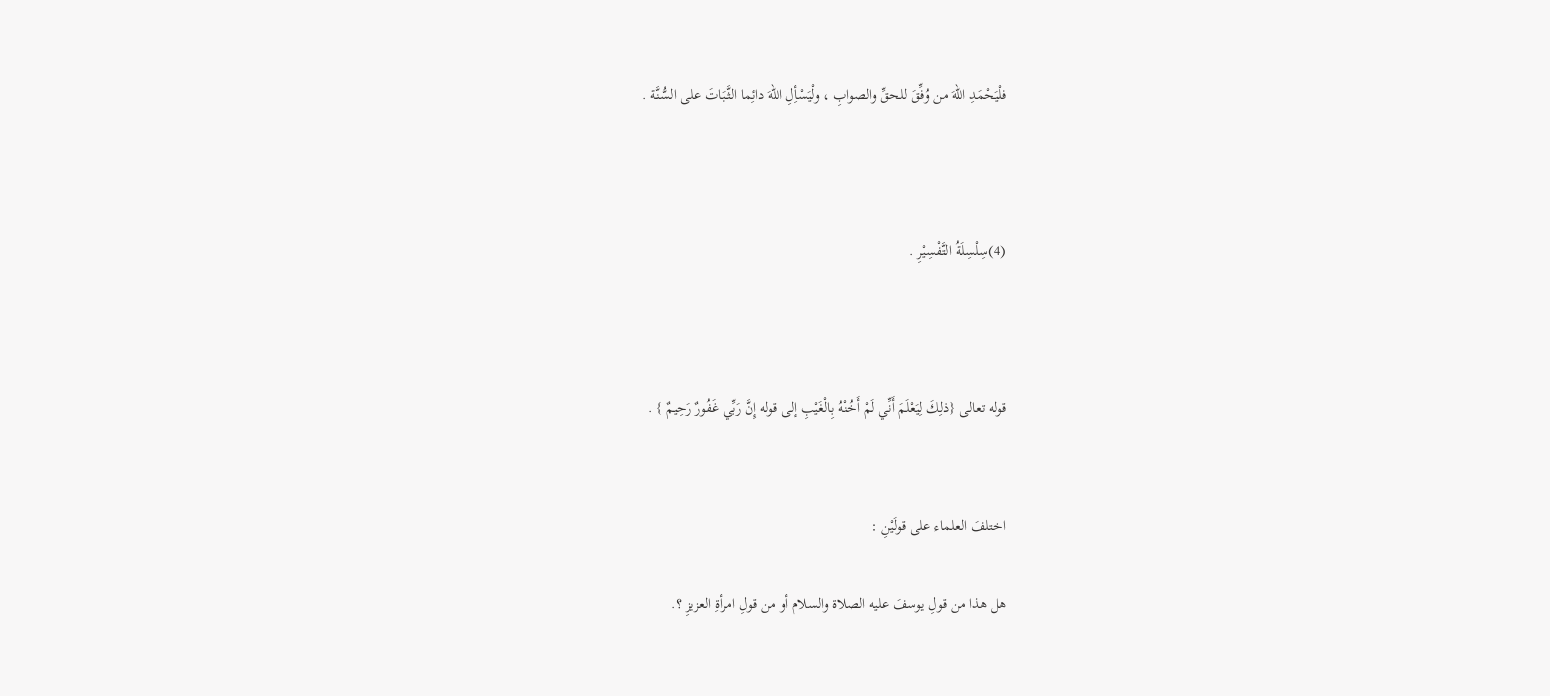فلْيَحْمَدِ اللهَ من وُفِّقَ للحقِّ والصوابِ ، ولْيَسْأِلِ اللهَ دائِما الثَّبَاتَ على السُّنَّة .



(4)سِلْسِلَةُ التَّفْسِيْرِ .



قوله تعالى {ذلِكَ لِيَعْلَمَ أَنِّي لَمْ أَخُنْهُ بِالْغَيْبِ إلى قوله إِنَّ رَبِّي غَفُورٌ رَحِيمٌ } .


اختلفَ العلماء على قولَيْنِ :

هل هذا من قولِ يوسفَ عليه الصلاة والسلام أو من قولِ امرأةِ العزيزِ ؟.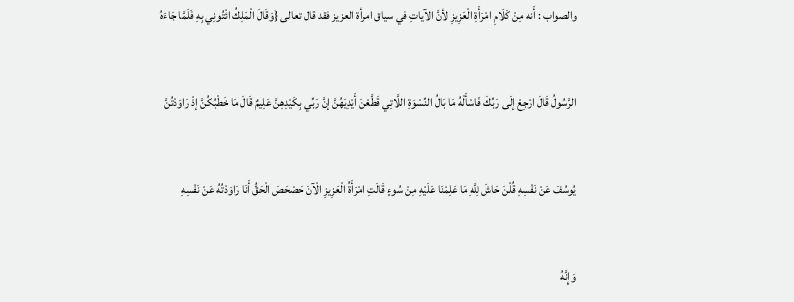والصواب : أَنه مِنْ كَلَامِ امْرَأَةِ الْعَزِيزِ لأنَّ الآياتِ في سياق امرأة العزيز فقد قال تعالى {وَقَالَ الْمَلِكُ ائْتُونِي بِهِ فَلَمَّا جَاءَهُ


الرَّسُولُ قَالَ ارْجِعْ إلَى رَبِّكَ فَاسْأَلْهُ مَا بَالُ النِّسْوَةِ اللَّاتِي قَطَّعْنَ أَيْدِيَهُنَّ إنَّ رَبِّي بِكَيْدِهِنَّ عَلِيمٌ قَالَ مَا خَطْبُكُنَّ إذْ رَاوَدْتُنَّ


يُوسُفَ عَنْ نَفْسِهِ قُلْنَ حَاشَ لِلَّهِ مَا عَلِمْنَا عَلَيْهِ مِنْ سُوءٍ قَالَتِ امْرَأَةُ الْعَزِيزِ الْآنَ حَصْحَصَ الْحَقُّ أَنَا رَاوَدْتُهُ عَنْ نَفْسِهِ


وَإِنَّهُ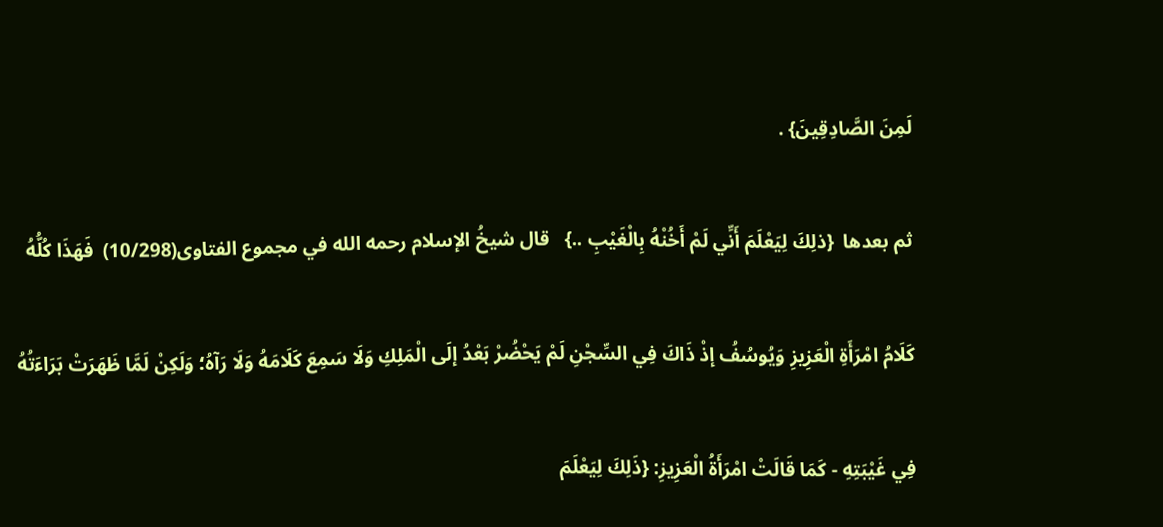لَمِنَ الصَّادِقِينَ} .


ثم بعدها  {ذلِكَ لِيَعْلَمَ أَنِّي لَمْ أَخُنْهُ بِالْغَيْبِ ..}   قال شيخُ الإسلام رحمه الله في مجموع الفتاوى(10/298)  فَهَذَا كُلُّهُ


كَلَامُ امْرَأَةِ الْعَزِيزِ وَيُوسُفُ إذْ ذَاكَ فِي السِّجْنِ لَمْ يَحْضُرْ بَعْدُ إلَى الْمَلِكِ وَلَا سَمِعَ كَلَامَهُ وَلَا رَآهُ؛ وَلَكِنْ لَمَّا ظَهَرَتْ بَرَاءَتُهُ


فِي غَيْبَتِهِ - كَمَا قَالَتْ امْرَأَةُ الْعَزِيزِ: {ذَلِكَ لِيَعْلَمَ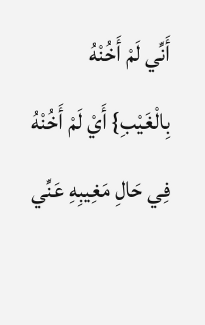أَنِّي لَمْ أَخُنْهُ بِالْغَيْبِ} أَيْ لَمْ أَخُنْهُ فِي حَالِ مَغِيبِهِ عَنِّي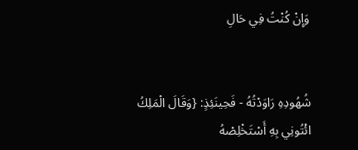وَإِنْ كُنْتُ فِي حَالِ


شُهُودِهِ رَاوَدْتُهُ - فَحِينَئِذٍ: {وَقَالَ الْمَلِكُ ائْتُونِي بِهِ أَسْتَخْلِصْهُ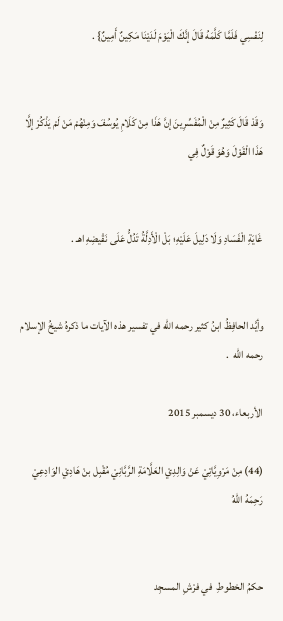لِنَفْسِي فَلَمَّا كَلَّمَهُ قَالَ إنَّكَ الْيَوْمَ لَدَيْنَا مَكِينٌ أَمِينٌ} .


وَقَدْ قَالَ كَثِيرٌ مِنْ الْمُفَسِّرِينَ إنَّ هَذَا مِنْ كَلَامِ يُوسُفَ وَمِنْهُمْ مَنْ لَمْ يَذْكُرْ إلَّا هَذَا الْقَوْلَ وَهُوَ قَوْلٌ فِي


غَايَةِ الْفَسَادِ وَلَا دَلِيلَ عَلَيْهِ؛ بَلْ الْأَدِلَّةُ تَدُلُّ عَلَى نَقْيضِهِ اهـ .


وأيَّد الحافِظُ ابنُ كثير رحمه الله في تفسير هذه الآيات ما ذكرهُ شيخُ الإسلام رحمه الله  .

الأربعاء، 30 ديسمبر 2015

(44) مِنْ مَرْوِيَّاتِيْ عَنْ وَالِدِيْ العَلَّامَةِ الرَّبَّانِيْ مُقْبِل بنْ هَادِيْ الوَادِعِيْ رَحِمَهُ اللهُ


حكمُ الخطوطِ  في فرْشِ المسجِد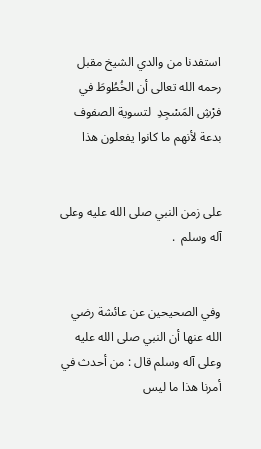استفدنا من والدي الشيخ مقبل رحمه الله تعالى أن الخُطُوطَ في فرْشِ المَسْجِدِ  لتسوية الصفوف بدعة لأنهم ما كانوا يفعلون هذا


على زمن النبي صلى الله عليه وعلى آله وسلم  .


وفي الصحيحين عن عائشة رضي الله عنها أن النبي صلى الله عليه وعلى آله وسلم قال : من أحدث في أمرنا هذا ما ليس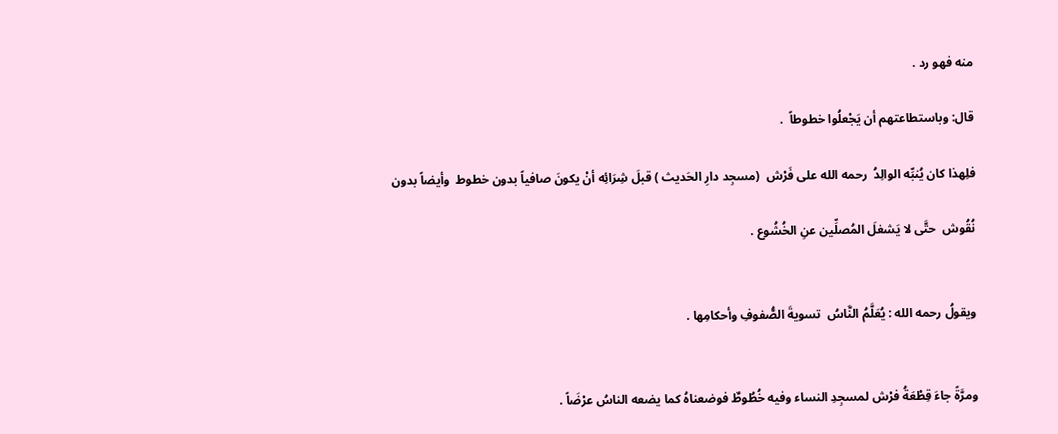منه فهو رد .

قال: وباستطاعتهم أن يَجْعلُوا خطوطاً  .

فلِهذا كان يُنبِّه الوالِدُ  رحمه الله على فَرْش  (مسجِد دارِ الحَديث ) قبلَ شِرَائِه أنْ يكونَ صافياً بدون خطوط  وأيضاً بدون

نُقُوش  حتَّى لا يَشغلَ المُصلِّين عنِ الخُشُوع .


ويقولُ رحمه الله : يُعَلَّمُ النَّاسُ  تسويةَ الصُّفوفِ وأحكامِها .


ومرَّةً جاءَ قِطْعَةُ فرْش لمسجِدِ النساء وفيه خُطُوطٌ فوضعناهُ كما يضعه الناسُ عرْضَاً .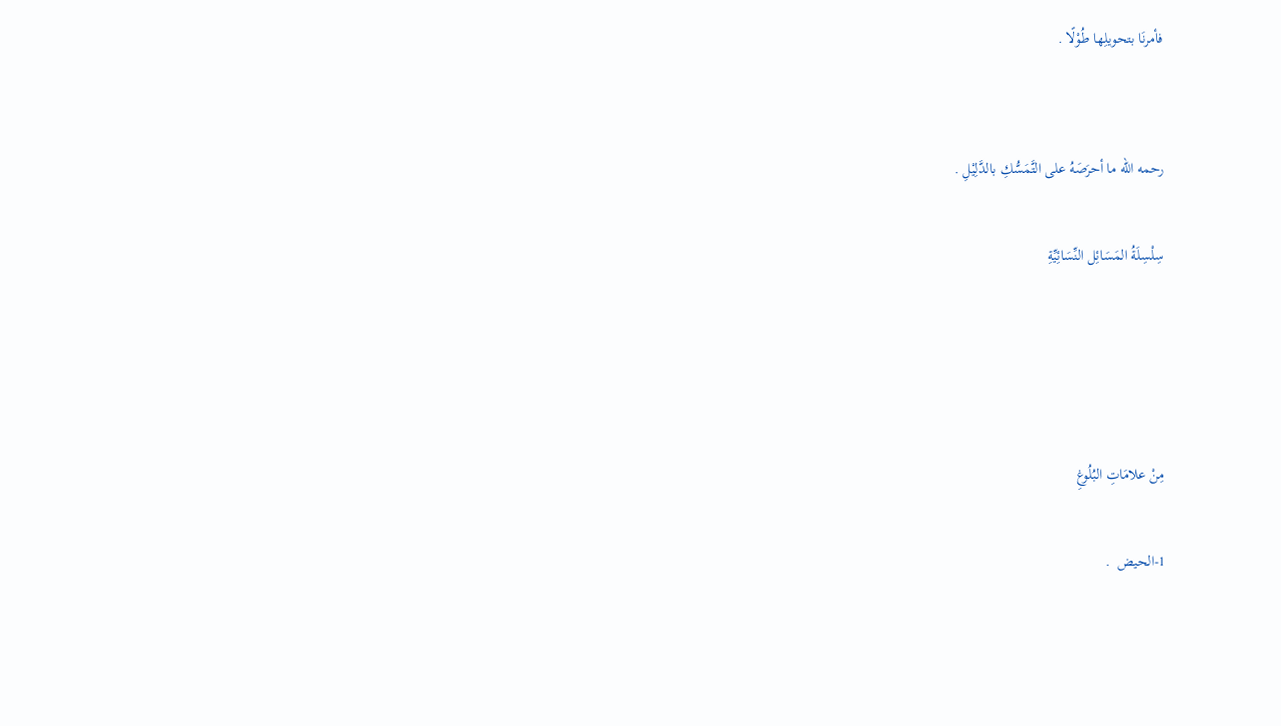فأمرنَا بتحويلِها طُوْلًا .


رحمه الله ما أحرَصَهُ على التَّمَسُّكِ بالدَّلِيْلِ .

سِلْسِلَةُ المَسَائِل النِّسَائِيِّةِ




مِنْ علامَاتِ البُلُوغِ

1-الحيض  .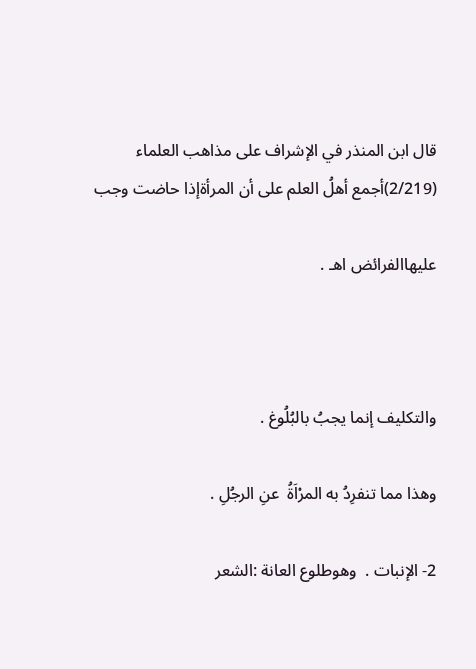قال ابن المنذر في الإشراف على مذاهب العلماء (2/219)أجمع أهلُ العلم على أن المرأةإذا حاضت وجب

عليهاالفرائض اهـ .



والتكليف إنما يجبُ بالبُلُوغ .

وهذا مما تنفرِدُ به المرْاَةُ  عنِ الرجُلِ .

2- الإنبات .  وهوطلوع العانة :الشعر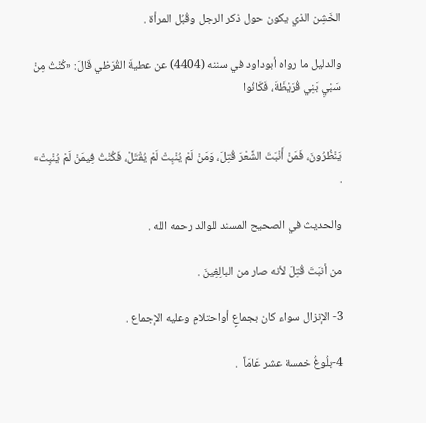الخَشِن الذي يكون حول ذكر الرجل وقُبُل المرأة .

والدليل ما رواه أبوداود في سننه (4404) عن عطيةَ القُرَظي قَالَ: «كُنْتُ مِنْ سَبْيِ بَنِي قُرَيْظَةَ، فَكَانُوا


يَنْظُرُونَ، فَمَنْ أَنْبَتَ الشَّعْرَ قُتِلَ، وَمَنْ لَمْ يُنْبِتْ لَمْ يُقْتَلْ، فَكُنْتُ فِيمَنْ لَمْ يُنْبِتْ» .

والحديث في الصحيح المسند للوالد رحمه الله .

من أنبَتَ قُتِلَ لأنه صار من البالِغِينَ .

3- الإنزال سواء كان بجماعٍ أواحتلامٍ وعليه الإجماع .

4-بلُوغُ خمسة عشر عَامَاً  .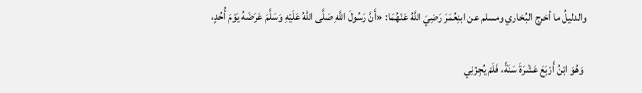والدليلُ ما أخرج البُخاري ومسلم عن ابنِعُمَرَ رَضِيَ اللَّهُ عَنْهُمَا: «أَنَّ رَسُولَ اللَّهِ صَلَّى اللهُ عَلَيْهِ وَسَلَّمَ عَرَضَهُ يَوْمَ أُحُدٍ،

 وَهُوَ ابْنُ أَرْبَعَ عَشْرَةَ سَنَةً، فَلَمْ يُجِزْنِي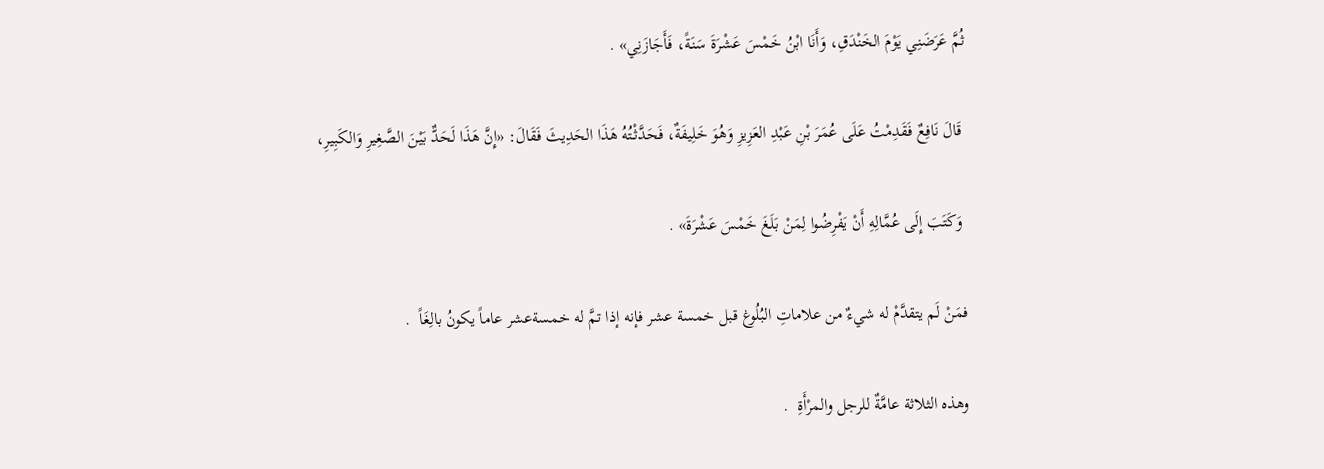ثُمَّ عَرَضَنِي يَوْمَ الخَنْدَقِ، وَأَنَا ابْنُ خَمْسَ عَشْرَةَ سَنَةً، فَأَجَازَنِي» .

 قَالَ نَافِعٌ فَقَدِمْتُ عَلَى عُمَرَ بْنِ عَبْدِ العَزِيزِ وَهُوَ خَلِيفَةٌ، فَحَدَّثْتُهُ هَذَا الحَدِيثَ فَقَالَ: «إِنَّ هَذَا لَحَدٌّ بَيْنَ الصَّغِيرِ وَالكَبِيرِ،

 وَكَتَبَ إِلَى عُمَّالِهِ أَنْ يَفْرِضُوا لِمَنْ بَلَغَ خَمْسَ عَشْرَةَ» .

فمَنْ لَم يتقدَّمْ له شيءٌ من علاماتِ البُلُوغ قبل خمسة عشر فإنه إذا تمَّ له خمسةعشر عاماً يكونُ بالِغَاً  .

وهذه الثلاثة عامَّةٌ للرجل والمرْأَةِ  .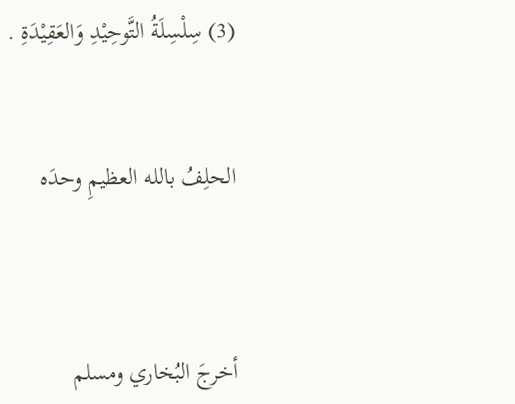(3) سِلْسِلَةُ التَّوحِيْدِ وَالعَقِيْدَةِ .


الحلِفُ بالله العظيمِ وحدَه



أخرجَ البُخاري ومسلم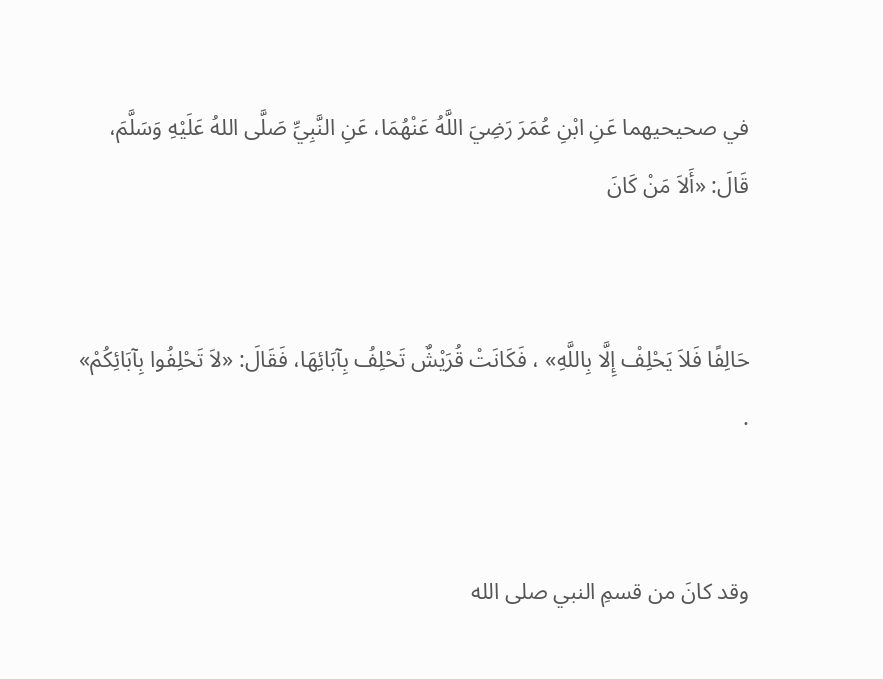في صحيحيهما عَنِ ابْنِ عُمَرَ رَضِيَ اللَّهُ عَنْهُمَا، عَنِ النَّبِيِّ صَلَّى اللهُ عَلَيْهِ وَسَلَّمَ، قَالَ: «أَلاَ مَنْ كَانَ


حَالِفًا فَلاَ يَحْلِفْ إِلَّا بِاللَّهِ» ، فَكَانَتْ قُرَيْشٌ تَحْلِفُ بِآبَائِهَا، فَقَالَ: «لاَ تَحْلِفُوا بِآبَائِكُمْ» .


وقد كانَ من قسمِ النبي صلى الله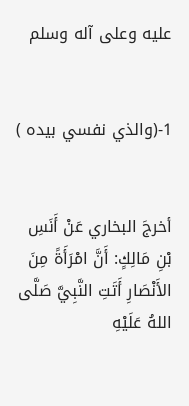عليه وعلى آله وسلم


1-(والذي نفسي بيده )


أخرجَ البخاري عَنْ أَنَسِ بْنِ مَالِكٍ: أَنَّ امْرَأَةً مِنَ الأَنْصَارِ أَتَتِ النَّبِيَّ صَلَّى اللهُ عَلَيْهِ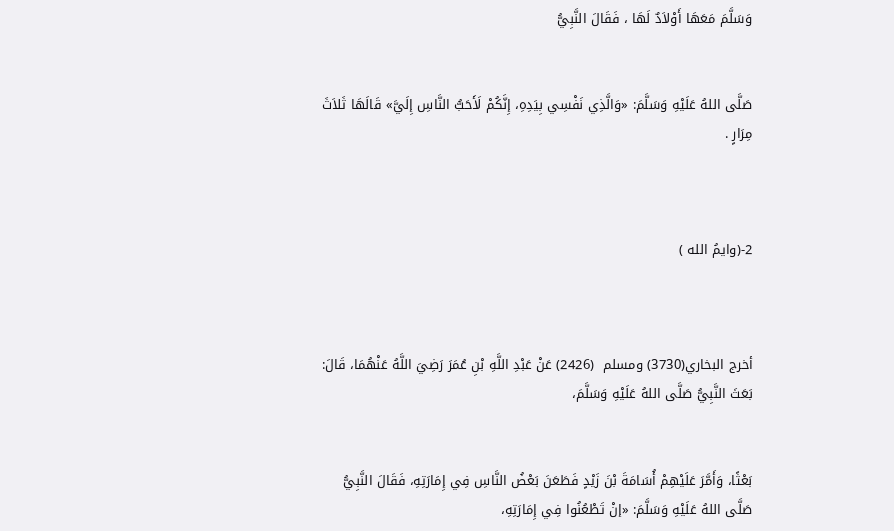وَسَلَّمَ مَعَهَا أَوْلاَدٌ لَهَا ، فَقَالَ النَّبِيُّ


صَلَّى اللهُ عَلَيْهِ وَسَلَّمَ: «وَالَّذِي نَفْسِي بِيَدِهِ، إِنَّكُمْ لَأَحَبُّ النَّاسِ إِلَيَّ» قَالَهَا ثَلاَثَ مِرَارٍ .



2-(وايمُ الله )



أخرج البخاري(3730) ومسلم  (2426) عَنْ عَبْدِ اللَّهِ بْنِ عُمَرَ رَضِيَ اللَّهُ عَنْهُمَا، قَالَ: بَعَثَ النَّبِيُّ صَلَّى اللهُ عَلَيْهِ وَسَلَّمَ،


بَعْثًا، وَأَمَّرَ عَلَيْهِمْ أُسَامَةَ بْنَ زَيْدٍ فَطَعَنَ بَعْضُ النَّاسِ فِي إِمَارَتِهِ، فَقَالَ النَّبِيُّ صَلَّى اللهُ عَلَيْهِ وَسَلَّمَ: «إنْ تَطْعُنُوا فِي إِمَارَتِهِ،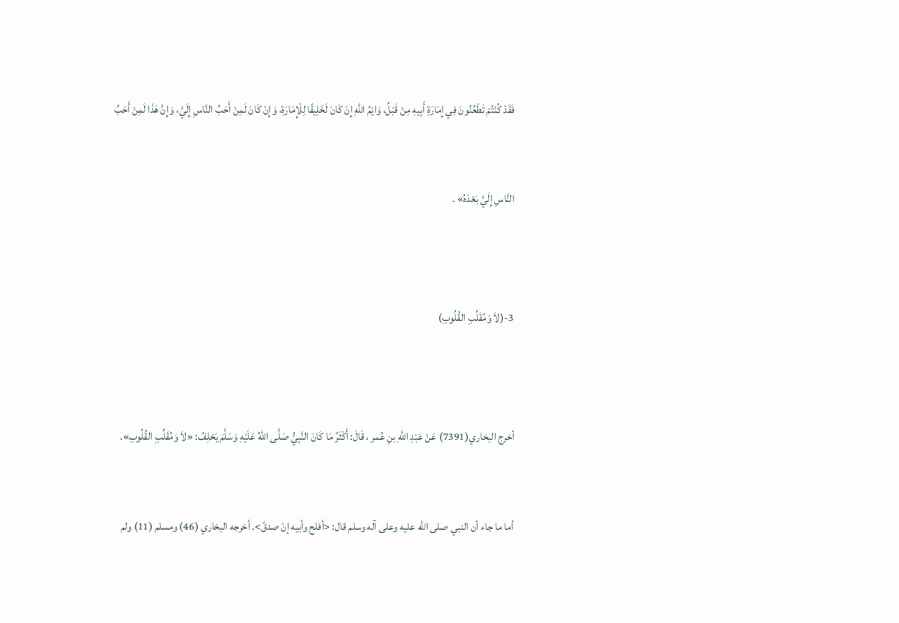فَقَدْ كُنْتُمْ تَطْعُنُونَ فِي إِمَارَةِ أَبِيهِ مِنْ قَبْلُ، وَايْمُ اللَّهِ إِنْ كَانَ لَخَلِيقًا لِلْإِمَارَةِ، وَإِنْ كَانَ لَمِنْ أَحَبِّ النَّاسِ إِلَيَّ، وَإِنَّ هَذَا لَمِنْ أَحَبِّ


النَّاسِ إِلَيَّ بَعْدَهُ» .



3-(لاَ وَمُقَلِّبِ القُلُوبِ)



أخرج البخاري(7391) عَنْ عَبْدِ اللَّهِ بنِ عُمر ، قَالَ: أَكْثَرُ مَا كَانَ النَّبِيُّ صَلَّى اللهُ عَلَيْهِ وَسَلَّمَ يَحْلِفُ: «لاَ وَمُقَلِّبِ القُلُوبِ».


أما ما جاء أن النبي صلى الله عليه وعلى آله وسلم قال: <أفلح وأبيه إنْ صدقّ>. أخرجه البخاري (46) ومسلم (11) ولم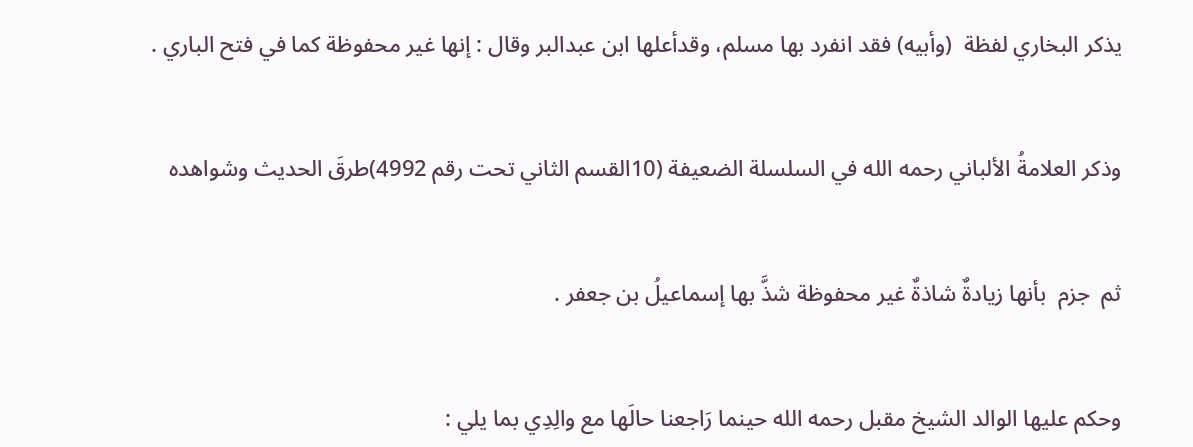يذكر البخاري لفظة  (وأبيه) فقد انفرد بها مسلم، وقدأعلها ابن عبدالبر وقال : إنها غير محفوظة كما في فتح الباري .


وذكر العلامةُ الألباني رحمه الله في السلسلة الضعيفة (10القسم الثاني تحت رقم 4992)طرقَ الحديث وشواهده


ثم  جزم  بأنها زيادةٌ شاذةٌ غير محفوظة شذَّ بها إسماعيلُ بن جعفر .


وحكم عليها الوالد الشيخ مقبل رحمه الله حينما رَاجعنا حالَها مع والِدِي بما يلي :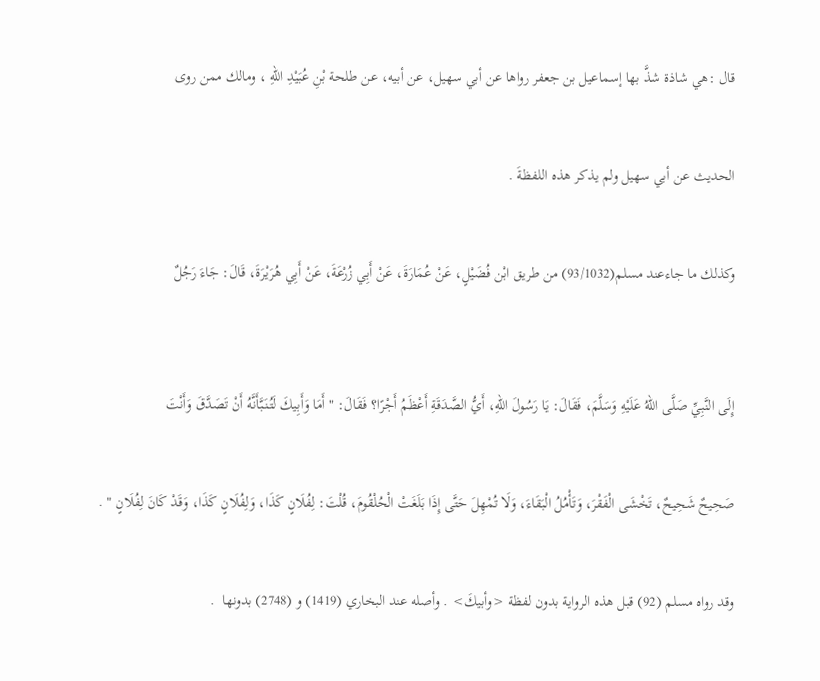قال :هي شاذة شذَّ بها إسماعيل بن جعفر رواها عن أبي سهيل، عن أبيه، عن طلحة بْنِ عُبَيْدِ اللهِ ، ومالك ممن روى


الحديث عن أبي سهيل ولم يذكر هذه اللفظةَ .


وكذلك ما جاءعند مسلم(93/1032) من طريق ابْن فُضَيْلٍ، عَنْ عُمَارَةَ، عَنْ أَبِي زُرْعَةَ، عَنْ أَبِي هُرَيْرَةَ، قَالَ: جَاءَ رَجُلٌ



إِلَى النَّبِيِّ صَلَّى اللهُ عَلَيْهِ وَسَلَّمَ، فَقَالَ: يَا رَسُولَ اللهِ، أَيُّ الصَّدَقَةِ أَعْظَمُ أَجْرًا؟ فَقَالَ: " أَمَا وَأَبِيكَ لَتُنَبَّأَنَّهُ أَنْ تَصَدَّقَ وَأَنْتَ


صَحِيحٌ شَحِيحٌ، تَخْشَى الْفَقْرَ، وَتَأْمُلُ الْبَقَاءَ، وَلَا تُمْهِلَ حَتَّى إِذَا بَلَغَتْ الْحُلْقُومَ، قُلْتَ: لِفُلَانٍ كَذَا، وَلِفُلَانٍ كَذَا، وَقَدْ كَانَ لِفُلَانٍ " .


وقد رواه مسلم (92) قبل هذه الرواية بدون لفظة <وأبيكَ> . وأصله عند البخاري (1419) و (2748) بدونها  .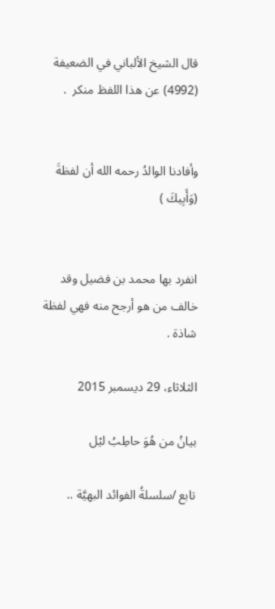قال الشيخ الألباني في الضعيفة (4992) عن هذا اللفظ منكر  .


وأفادنا الوالدُ رحمه الله أن لفظةَ (وَأَبِيكَ )


انفرد بها محمد بن فضيل وقد خالف من هو أرجح منه فهي لفظة شاذة .

الثلاثاء، 29 ديسمبر 2015

بيانُ من هُوَ حاطِبُ ليْل

تابع /سلسلةُ الفوائد البهيَّة ..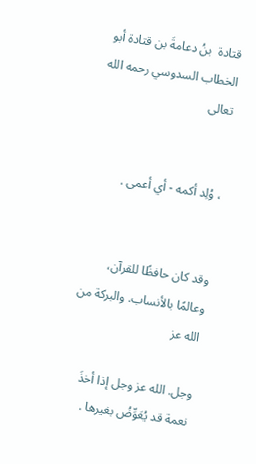قتادة  بنُ دعامةَ بن قتادة أبو الخطاب السدوسي رحمه الله تعالى


، وُلِد أكمه - أي أعمى .


وقد كان حافظًا للقرآن، وعالمًا بالأنساب. والبركة من الله عز

وجل. الله عز وجل إذا أخذَ نعمة قد يُعَوِّضُ بغيرها .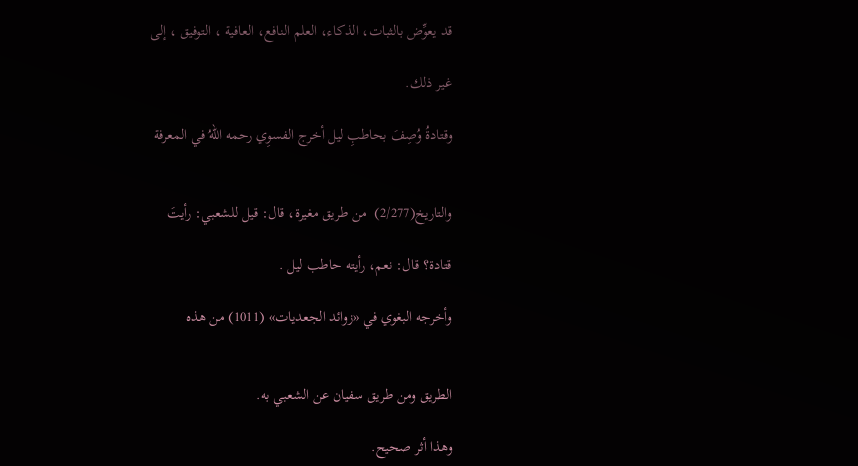قد يعوِّض بالثبات، الذكاء، العلم النافع، العافية ، التوفيق ، إلى

غير ذلك.

وقتادةُ وُصِفَ بحاطبِ ليل أخرج الفسوِي رحمه اللهُ في المعرفة


والتاريخ(2/277)  من طريق مغيرة، قال: قيل للشعبي: رأيتَ

قتادة؟ قال: نعم، رأيته حاطب ليل .

وأخرجه البغوي في «زوائد الجعديات» (1011) من هذه


الطريق ومن طريق سفيان عن الشعبي به.

وهذا أثر صحيح.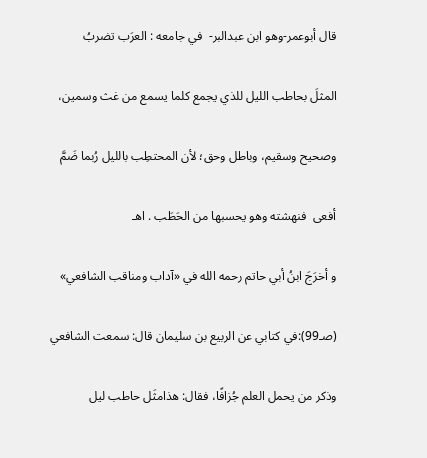قال أبوعمر-وهو ابن عبدالبر-  في جامعه : العرَب تضربُ


المثلَ بحاطب الليل للذي يجمع كلما يسمع من غث وسمين،


وصحيح وسقيم، وباطل وحق؛ لأن المحتطِب بالليل رُبما ضَمَّ


أفعى  فنهشته وهو يحسبها من الحَطَب . اهـ


و أخرَجَ ابنُ أبي حاتم رحمه الله في «آداب ومناقب الشافعي»


(صـ99):في كتابي عن الربيع بن سليمان قال: سمعت الشافعي


وذكر من يحمل العلم جُزافًا، فقال: هذامثَل حاطب ليل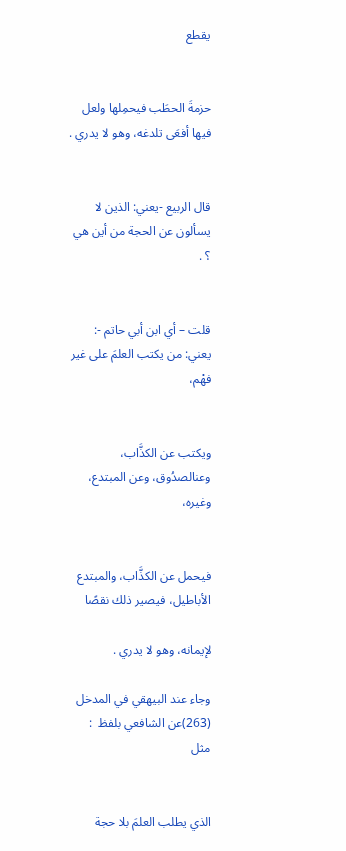يقطع


حزمةَ الحطَب فيحمِلها ولعل فيها أفعَى تلدغه، وهو لا يدري .


قال الربيع -يعني: الذين لا يسألون عن الحجة من أين هي ؟ .


قلت – أي ابن أبي حاتم -: يعني: من يكتب العلمَ على غير فهْم،


ويكتب عن الكذَّاب، وعنالصدُوق، وعن المبتدع، وغيره،


فيحمل عن الكذَّاب، والمبتدع الأباطيل، فيصير ذلك نقصًا

لإيمانه، وهو لا يدري .

وجاء عند البيهقي في المدخل (263)عن الشافعي بلفظ  : مثل


الذي يطلب العلمَ بلا حجة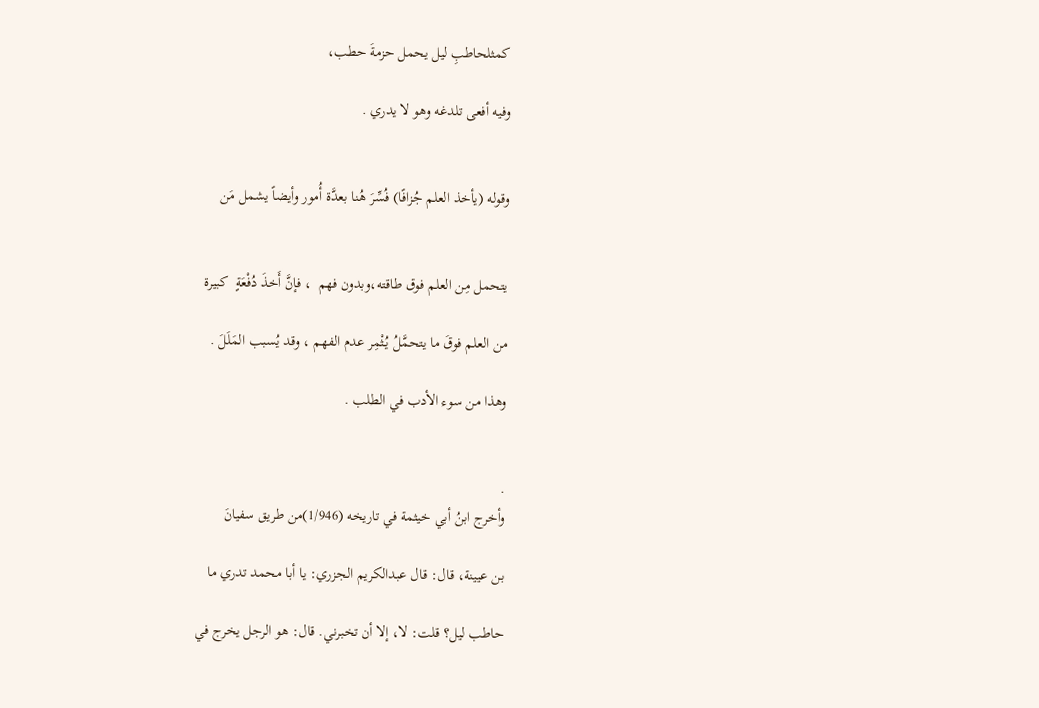كمثلحاطبِ ليل يحمل حزمةَ حطب،

وفيه أفعى تلدغه وهو لا يدري .


وقوله (يأخذ العلم جُزافًا) فُسِّرَ هُنا بعدَّة أُمور وأيضاً يشمل مَن


يتحمل مِن العلم فوق طاقته،وبدون فهم  ، فإنَّ أَخذَ دُفْعَةٍ  كبيرة

من العلم فوقَ ما يتحمَّلُ يُثْمِر عدم الفهم ، وقد يُسبب المَلَلَ .

وهذا من سوء الأدب في الطلب .


.
وأخرج ابنُ أبي خيثمة في تاريخه (1/946)من طريق سفيانَ

بن عيينة، قال: قال عبدالكريم الجزري: يا أبا محمد تدري ما

حاطب ليل؟ قلت: لا، إلا أن تخبرني. قال: هو الرجل يخرج في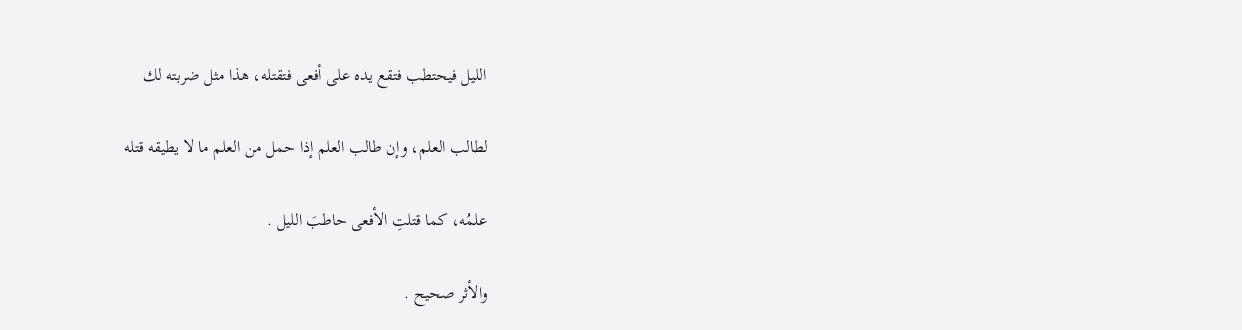الليل فيحتطب فتقع يده على أفعى فتقتله، هذا مثل ضربته لك

لطالب العلم، وإن طالب العلم إذا حمل من العلم ما لا يطيقه قتله

علمُه، كما قتلتِ الأفعى حاطبَ الليل .

والأثر صحيح .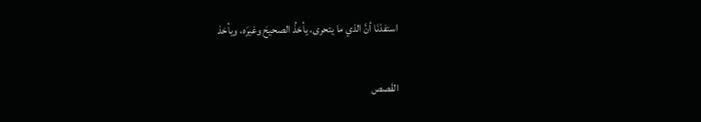استفدْنَا أنَّ الذي ما يتحرى، يأخذُ الصحيحَ وغيرَه، ويأخذ


القَصص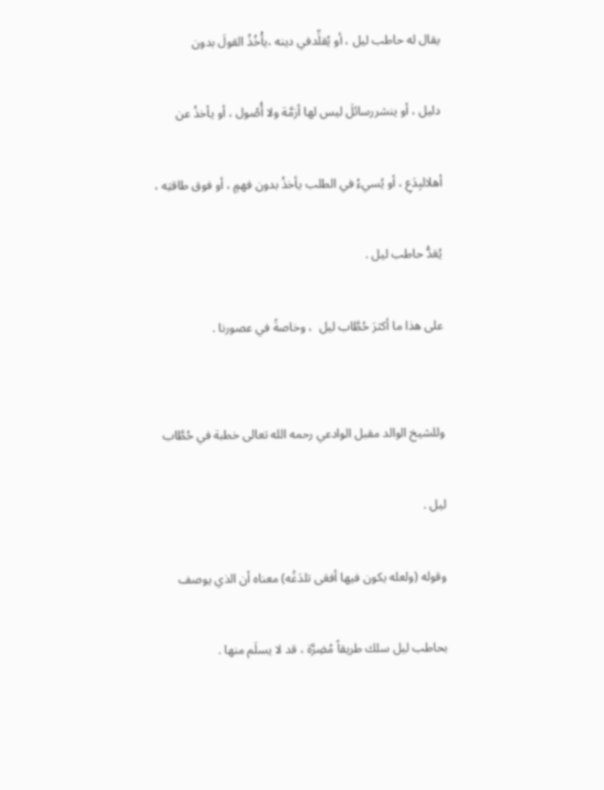يقال له حاطب ليل ، أو يُقلِّدفي دينه ،يأْخُذُ القولَ بدون

دليل ، أو ينشررسائلَ ليس لها أزمَّة ولا أُصُول ، أو يأخذُ عن

أهلالبِدَعِ ، أو يُسيءُ في الطلب يأخذُ بدون فهمٍ ، أو فوق طاقتِه ،

يُعَدُّ حاطب ليل .

على هذا ما أكثرَ حُطَّاب ليل  ، وخاصةً في عصورنا .


وللشيخ الوالد مقبل الوادعي رحمه الله تعالى خطبة في حُطَّاب

ليل .

وقوله (ولعله يكون فيها أفعَى تلدَغُه) معناه أن الذي يوصف

بحاطب ليل سلك طريقاً مُضِرَّة ، قد لا يسلَم منها .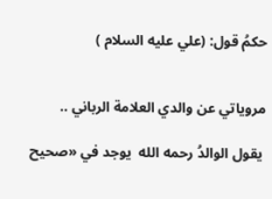حكمُ قول: (علي عليه السلام )


مروياتي عن والدي العلامة الرباني ..

 يقول الوالدُ رحمه الله  يوجد في «صحيح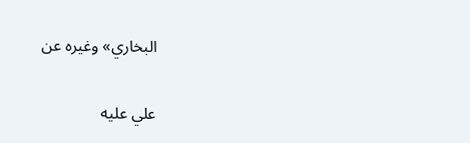البخاري» وغيره عن

علي عليه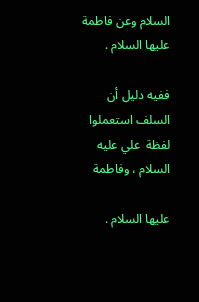السلام وعن فاطمة عليها السلام .

ففيه دليل أن السلف استعملوا لفظة  علي عليه السلام ، وفاطمة

عليها السلام .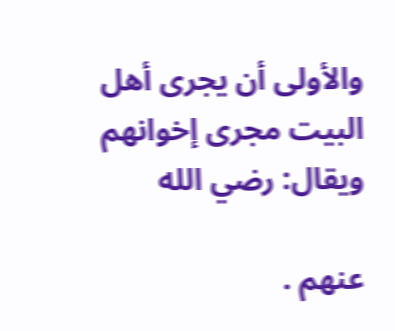والأولى أن يجرى أهل البيت مجرى إخوانهم ويقال: رضي الله

عنهم .